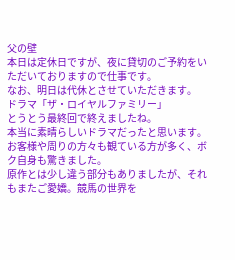父の壁
本日は定休日ですが、夜に貸切のご予約をいただいておりますので仕事です。
なお、明日は代休とさせていただきます。
ドラマ「ザ・ロイヤルファミリー」
とうとう最終回で終えましたね。
本当に素晴らしいドラマだったと思います。お客様や周りの方々も観ている方が多く、ボク自身も驚きました。
原作とは少し違う部分もありましたが、それもまたご愛嬌。競馬の世界を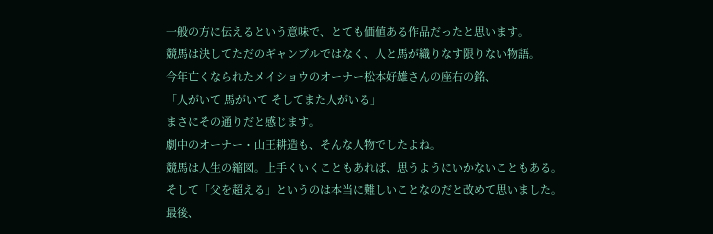一般の方に伝えるという意味で、とても価値ある作品だったと思います。
競馬は決してただのギャンブルではなく、人と馬が織りなす限りない物語。
今年亡くなられたメイショウのオーナー松本好雄さんの座右の銘、
「人がいて 馬がいて そしてまた人がいる」
まさにその通りだと感じます。
劇中のオーナー・山王耕造も、そんな人物でしたよね。
競馬は人生の縮図。上手くいくこともあれば、思うようにいかないこともある。
そして「父を超える」というのは本当に難しいことなのだと改めて思いました。
最後、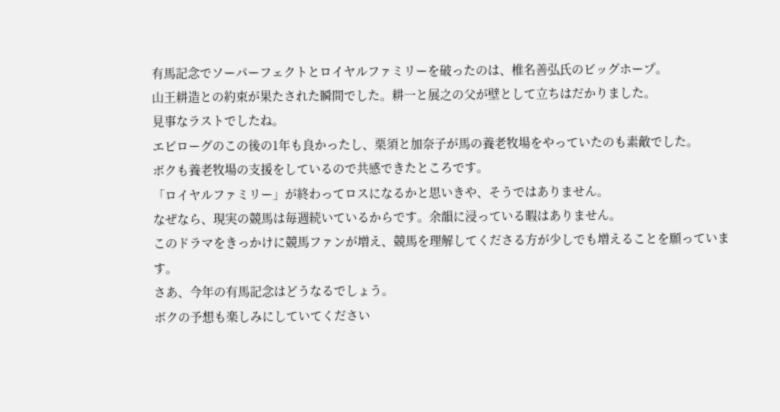有馬記念でソーパーフェクトとロイヤルファミリーを破ったのは、椎名善弘氏のビッグホープ。
山王耕造との約束が果たされた瞬間でした。耕一と展之の父が壁として立ちはだかりました。
見事なラストでしたね。
エピローグのこの後の1年も良かったし、栗須と加奈子が馬の養老牧場をやっていたのも素敵でした。
ボクも養老牧場の支援をしているので共感できたところです。
「ロイヤルファミリー」が終わってロスになるかと思いきや、そうではありません。
なぜなら、現実の競馬は毎週続いているからです。余韻に浸っている暇はありません。
このドラマをきっかけに競馬ファンが増え、競馬を理解してくださる方が少しでも増えることを願っています。
さあ、今年の有馬記念はどうなるでしょう。
ボクの予想も楽しみにしていてください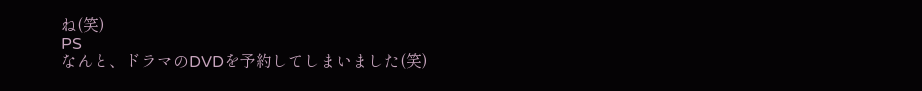ね(笑)
PS
なんと、ドラマのDVDを予約してしまいました(笑)